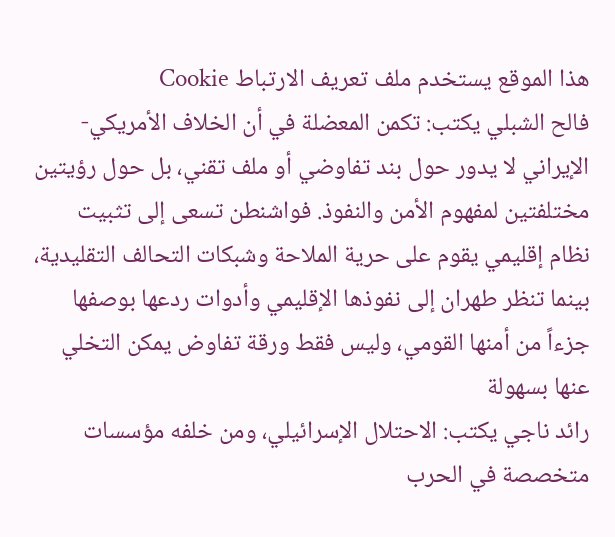هذا الموقع يستخدم ملف تعريف الارتباط Cookie
فالح الشبلي يكتب: تكمن المعضلة في أن الخلاف الأمريكي- الإيراني لا يدور حول بند تفاوضي أو ملف تقني، بل حول رؤيتين مختلفتين لمفهوم الأمن والنفوذ. فواشنطن تسعى إلى تثبيت نظام إقليمي يقوم على حرية الملاحة وشبكات التحالف التقليدية، بينما تنظر طهران إلى نفوذها الإقليمي وأدوات ردعها بوصفها جزءاً من أمنها القومي، وليس فقط ورقة تفاوض يمكن التخلي عنها بسهولة
رائد ناجي يكتب: الاحتلال الإسرائيلي، ومن خلفه مؤسسات متخصصة في الحرب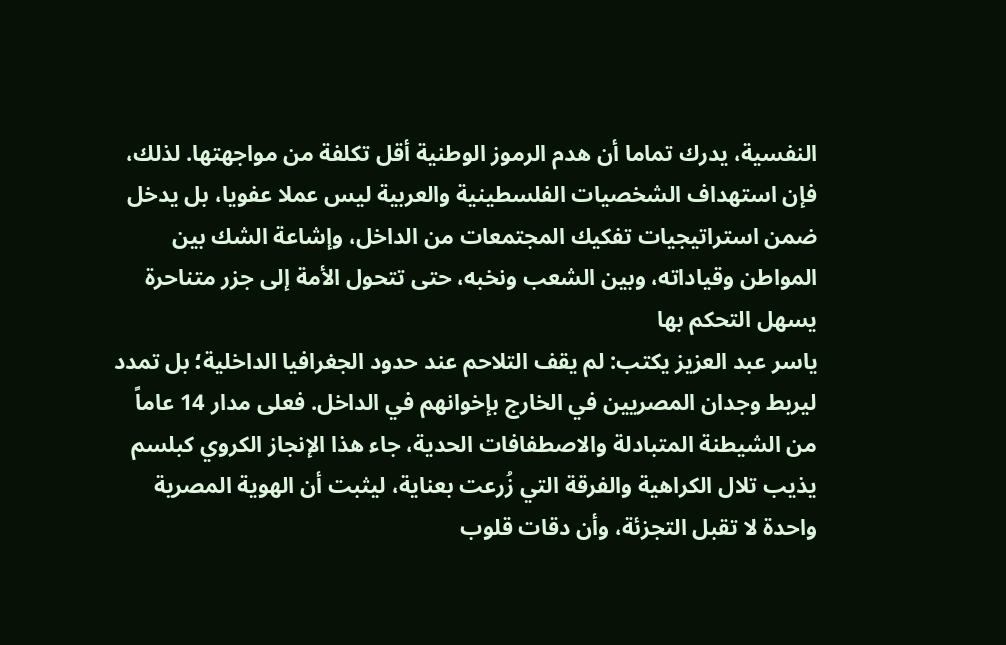النفسية، يدرك تماما أن هدم الرموز الوطنية أقل تكلفة من مواجهتها. لذلك، فإن استهداف الشخصيات الفلسطينية والعربية ليس عملا عفويا، بل يدخل ضمن استراتيجيات تفكيك المجتمعات من الداخل، وإشاعة الشك بين المواطن وقياداته، وبين الشعب ونخبه، حتى تتحول الأمة إلى جزر متناحرة يسهل التحكم بها
ياسر عبد العزيز يكتب: لم يقف التلاحم عند حدود الجغرافيا الداخلية؛ بل تمدد ليربط وجدان المصريين في الخارج بإخوانهم في الداخل. فعلى مدار 14 عاماً من الشيطنة المتبادلة والاصطفافات الحدية، جاء هذا الإنجاز الكروي كبلسم يذيب تلال الكراهية والفرقة التي زُرعت بعناية، ليثبت أن الهوية المصرية واحدة لا تقبل التجزئة، وأن دقات قلوب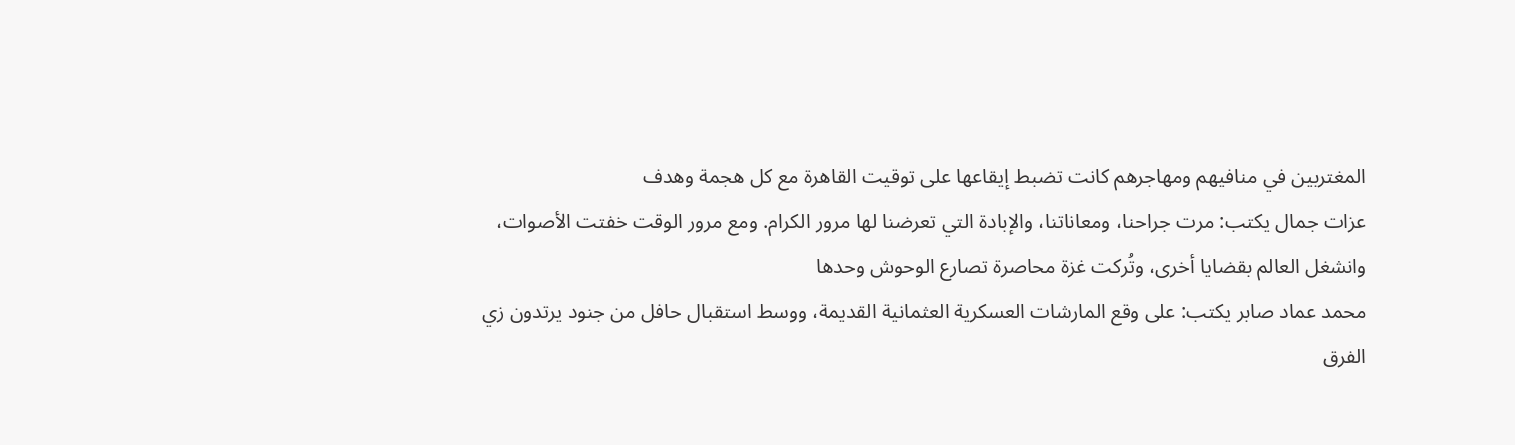المغتربين في منافيهم ومهاجرهم كانت تضبط إيقاعها على توقيت القاهرة مع كل هجمة وهدف
عزات جمال يكتب: مرت جراحنا، ومعاناتنا، والإبادة التي تعرضنا لها مرور الكرام. ومع مرور الوقت خفتت الأصوات، وانشغل العالم بقضايا أخرى، وتُركت غزة محاصرة تصارع الوحوش وحدها
محمد عماد صابر يكتب: على وقع المارشات العسكرية العثمانية القديمة، ووسط استقبال حافل من جنود يرتدون زي الفرق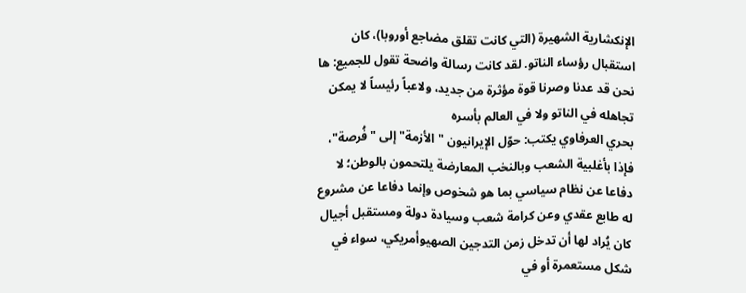الإنكشارية الشهيرة (التي كانت تقلق مضاجع أوروبا)، كان استقبال رؤساء الناتو. لقد كانت رسالة واضحة تقول للجميع: ها نحن قد عدنا وصرنا قوة مؤثرة من جديد، ولاعباً رئيساً لا يمكن تجاهله في الناتو ولا في العالم بأسره
بحري العرفاوي يكتب: حوّل الإيرانيون "الأزمة" إلى "فُرصة"، فإذا بأغلبية الشعب وبالنخب المعارضة يلتحمون بالوطن؛ لا دفاعا عن نظام سياسي بما هو شخوص وإنما دفاعا عن مشروع له طابع عقدي وعن كرامة شعب وسيادة دولة ومستقبل أجيال كان يُراد لها أن تدخل زمن التدجين الصهيوأمريكي، سواء في شكل مستعمرة أو في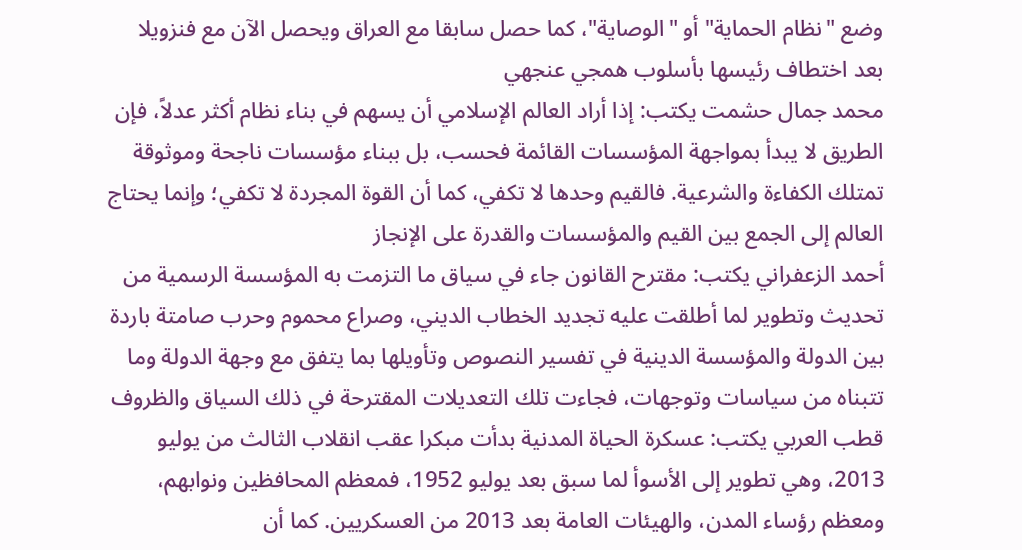وضع "نظام الحماية" أو "الوصاية"، كما حصل سابقا مع العراق ويحصل الآن مع فنزويلا بعد اختطاف رئيسها بأسلوب همجي عنجهي
محمد جمال حشمت يكتب: إذا أراد العالم الإسلامي أن يسهم في بناء نظام أكثر عدلاً، فإن الطريق لا يبدأ بمواجهة المؤسسات القائمة فحسب، بل ببناء مؤسسات ناجحة وموثوقة تمتلك الكفاءة والشرعية. فالقيم وحدها لا تكفي، كما أن القوة المجردة لا تكفي؛ وإنما يحتاج العالم إلى الجمع بين القيم والمؤسسات والقدرة على الإنجاز
أحمد الزعفراني يكتب: مقترح القانون جاء في سياق ما التزمت به المؤسسة الرسمية من تحديث وتطوير لما أطلقت عليه تجديد الخطاب الديني، وصراع محموم وحرب صامتة باردة بين الدولة والمؤسسة الدينية في تفسير النصوص وتأويلها بما يتفق مع وجهة الدولة وما تتبناه من سياسات وتوجهات، فجاءت تلك التعديلات المقترحة في ذلك السياق والظروف
قطب العربي يكتب: عسكرة الحياة المدنية بدأت مبكرا عقب انقلاب الثالث من يوليو 2013، وهي تطوير إلى الأسوأ لما سبق بعد يوليو 1952، فمعظم المحافظين ونوابهم، ومعظم رؤساء المدن، والهيئات العامة بعد 2013 من العسكريين. كما أن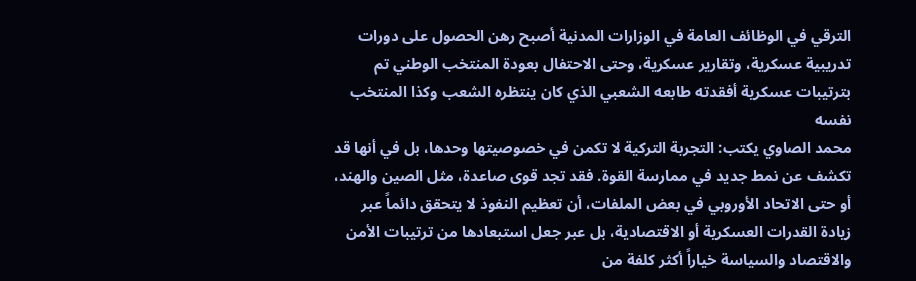الترقي في الوظائف العامة في الوزارات المدنية أصبح رهن الحصول على دورات تدريبية عسكرية، وتقارير عسكرية، وحتى الاحتفال بعودة المنتخب الوطني تم بترتيبات عسكرية أفقدته طابعه الشعبي الذي كان ينتظره الشعب وكذا المنتخب نفسه
محمد الصاوي يكتب: التجربة التركية لا تكمن في خصوصيتها وحدها، بل في أنها قد تكشف عن نمط جديد في ممارسة القوة. فقد تجد قوى صاعدة، مثل الصين والهند، أو حتى الاتحاد الأوروبي في بعض الملفات، أن تعظيم النفوذ لا يتحقق دائماً عبر زيادة القدرات العسكرية أو الاقتصادية، بل عبر جعل استبعادها من ترتيبات الأمن والاقتصاد والسياسة خياراً أكثر كلفة من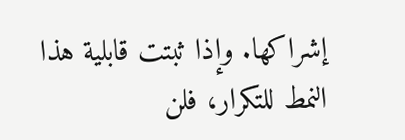إشراكها. وإذا ثبتت قابلية هذا النمط للتكرار، فلن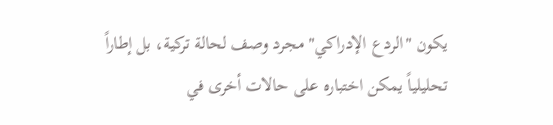يكون "الردع الإدراكي" مجرد وصف لحالة تركية، بل إطاراً تحليلياً يمكن اختباره على حالات أخرى في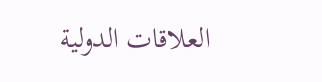العلاقات الدولية